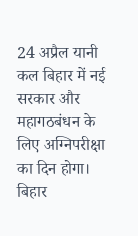24 अप्रैल यानी कल बिहार में नई सरकार और महागठबंधन के लिए अग्निपरीक्षा का दिन होगा। बिहार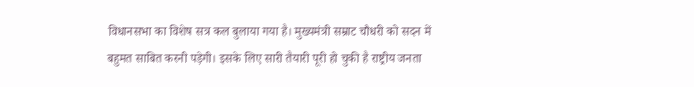विधानसभा का विशेष सत्र कल बुलाया गया है। मुख्यमंत्री सम्राट चौधरी को सदन में बहुमत साबित करनी पड़ेगी। इसके लिए सारी तैयारी पूरी हो चुकी है राष्ट्रीय जनता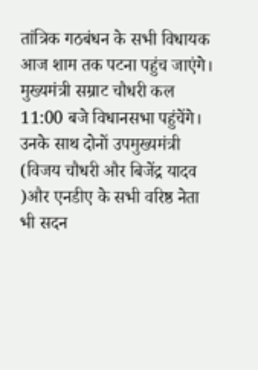तांत्रिक गठबंधन के सभी विधायक आज शाम तक पटना पहुंच जाएंगे। मुख्यमंत्री सम्राट चौधरी कल 11:00 बजे विधानसभा पहुंचेंगे। उनके साथ दोनों उपमुख्यमंत्री (विजय चौधरी और बिजेंद्र यादव )और एनडीए के सभी वरिष्ठ नेता भी सदन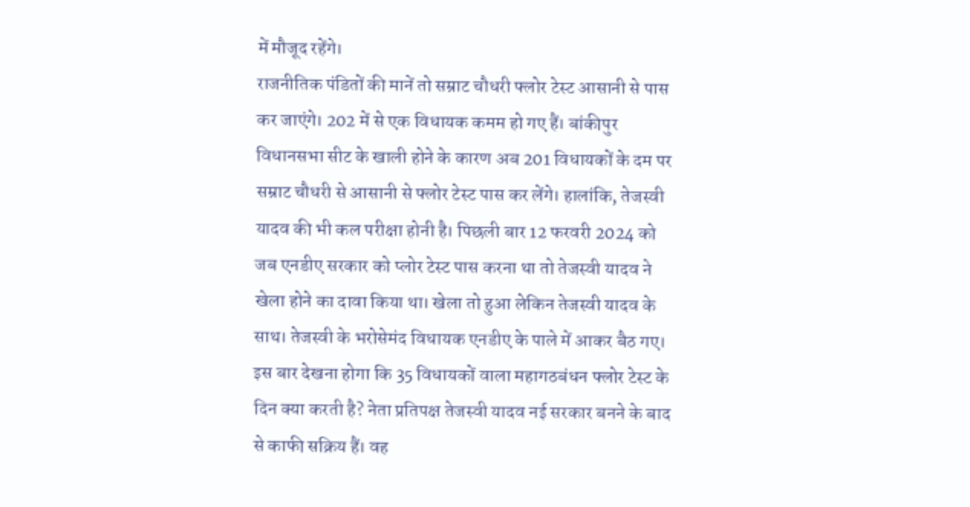में मौजूद रहेंगे।
राजनीतिक पंडितों की मानें तो सम्राट चौधरी फ्लोर टेस्ट आसानी से पास कर जाएंगे। 202 में से एक विधायक कमम हो गए हैं। बांकीपुर विधानसभा सीट के खाली होने के कारण अब 201 विधायकों के दम पर सम्राट चौधरी से आसानी से फ्लोर टेस्ट पास कर लेंगे। हालांकि, तेजस्वी यादव की भी कल परीक्षा होनी है। पिछली बार 12 फरवरी 2024 को जब एनडीए सरकार को प्लोर टेस्ट पास करना था तो तेजस्वी यादव ने खेला होने का दावा किया था। खेला तो हुआ लेकिन तेजस्वी यादव के साथ। तेजस्वी के भरोसेमंद विधायक एनडीए के पाले में आकर बैठ गए। इस बार देखना होगा कि 35 विधायकों वाला महागठबंधन फ्लोर टेस्ट के दिन क्या करती है? नेता प्रतिपक्ष तेजस्वी यादव नई सरकार बनने के बाद से काफी सक्रिय हैं। वह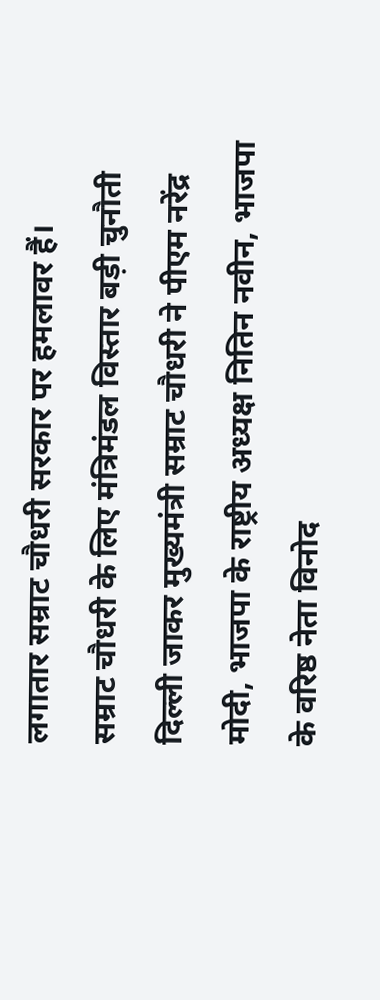लगातार सम्राट चौधरी सरकार पर हमलावर हैं।
सम्राट चौधरी के लिए मंत्रिमंडल विस्तार बड़ी चुनौती
दिल्ली जाकर मुख्यमंत्री सम्राट चौधरी ने पीएम नरेंद्र मोदी, भाजपा के राष्ट्रीय अध्यक्ष नितिन नवीन, भाजपा के वरिष्ठ नेता विनोद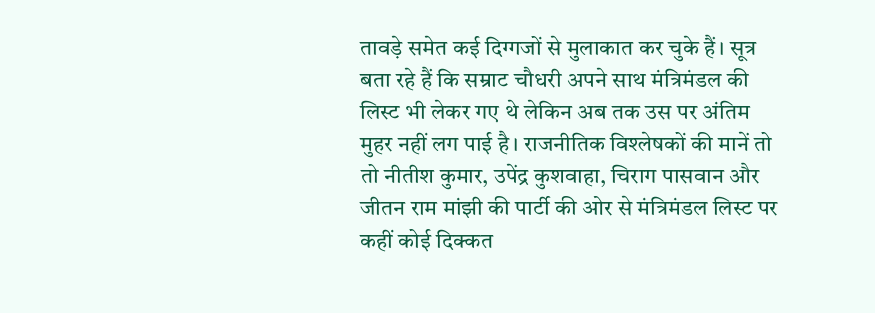तावड़े समेत कई दिग्गजों से मुलाकात कर चुके हैं। सूत्र बता रहे हैं कि सम्राट चौधरी अपने साथ मंत्रिमंडल की लिस्ट भी लेकर गए थे लेकिन अब तक उस पर अंतिम मुहर नहीं लग पाई है। राजनीतिक विश्लेषकों की मानें तो तो नीतीश कुमार, उपेंद्र कुशवाहा, चिराग पासवान और जीतन राम मांझी की पार्टी की ओर से मंत्रिमंडल लिस्ट पर कहीं कोई दिक्कत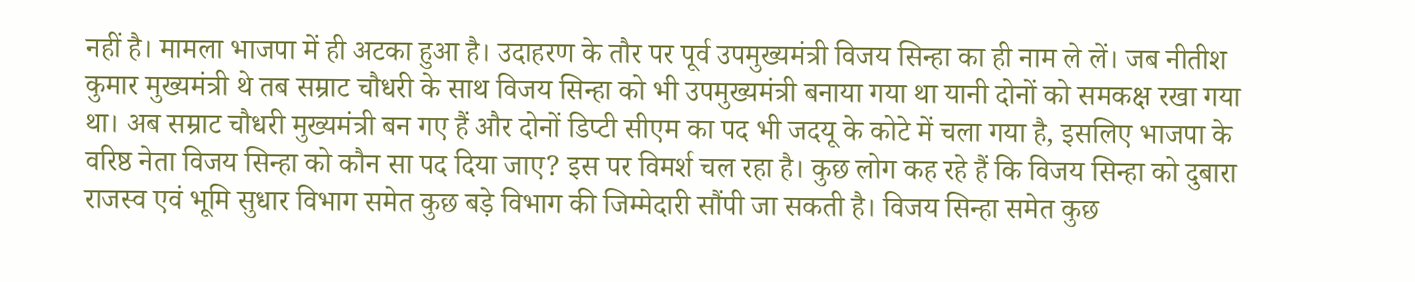नहीं है। मामला भाजपा में ही अटका हुआ है। उदाहरण के तौर पर पूर्व उपमुख्यमंत्री विजय सिन्हा का ही नाम ले लें। जब नीतीश कुमार मुख्यमंत्री थे तब सम्राट चौधरी के साथ विजय सिन्हा को भी उपमुख्यमंत्री बनाया गया था यानी दोनों को समकक्ष रखा गया था। अब सम्राट चौधरी मुख्यमंत्री बन गए हैं और दोनों डिप्टी सीएम का पद भी जदयू के कोटे में चला गया है, इसलिए भाजपा के वरिष्ठ नेता विजय सिन्हा को कौन सा पद दिया जाए? इस पर विमर्श चल रहा है। कुछ लोग कह रहे हैं कि विजय सिन्हा को दुबारा राजस्व एवं भूमि सुधार विभाग समेत कुछ बड़े विभाग की जिम्मेदारी सौंपी जा सकती है। विजय सिन्हा समेत कुछ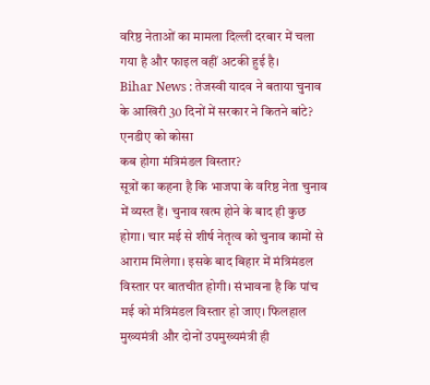वरिष्ठ नेताओं का मामला दिल्ली दरबार में चला गया है और फाइल वहीं अटकी हुई है।
Bihar News : तेजस्वी यादव ने बताया चुनाव के आखिरी 30 दिनों में सरकार ने कितने बांटे? एनडीए को कोसा
कब होगा मंत्रिमंडल विस्तार?
सूत्रों का कहना है कि भाजपा के वरिष्ठ नेता चुनाव में व्यस्त हैं। चुनाव खत्म होने के बाद ही कुछ होगा। चार मई से शीर्ष नेतृत्व को चुनाव कामों से आराम मिलेगा। इसके बाद बिहार में मंत्रिमंडल विस्तार पर बातचीत होगी। संभावना है कि पांच मई को मंत्रिमंडल विस्तार हो जाए। फिलहाल मुख्यमंत्री और दोनों उपमुख्यमंत्री ही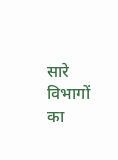सारे विभागों का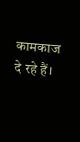कामकाज दे रहे हैं।